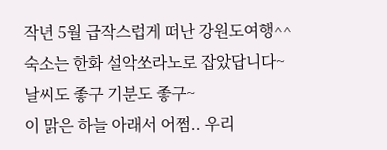작년 5월 급작스럽게 떠난 강원도여행^^
숙소는 한화 설악쏘라노로 잡았답니다~
날씨도 좋구 기분도 좋구~
이 맑은 하늘 아래서 어쩜.. 우리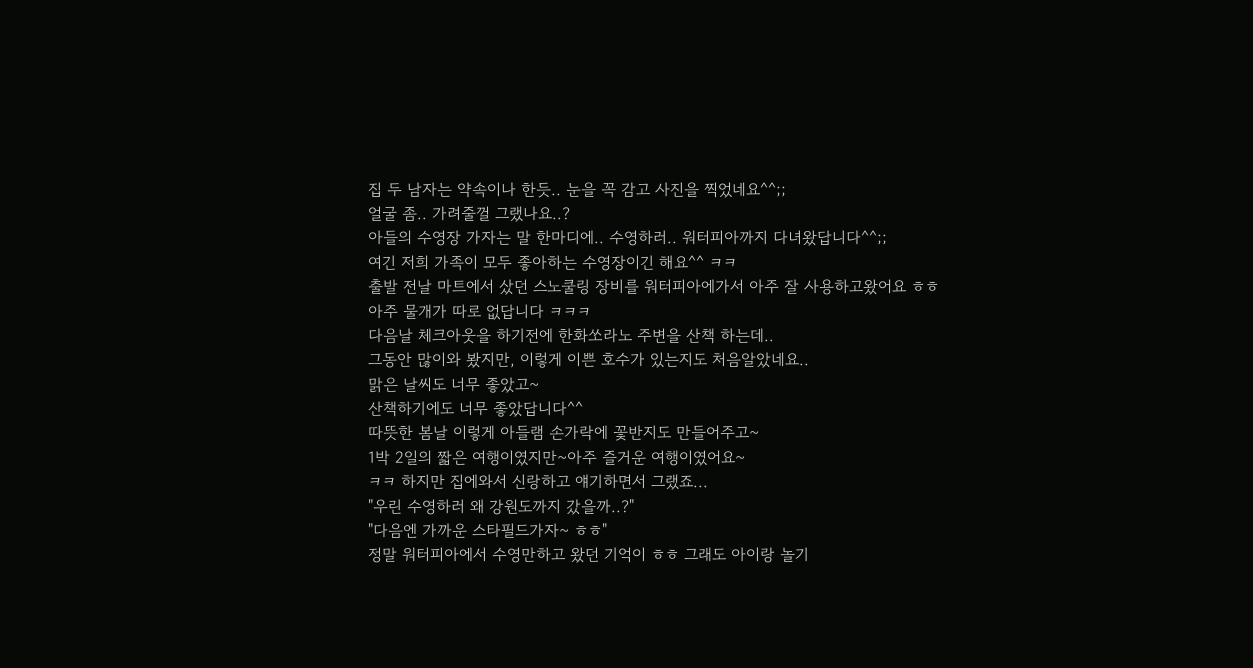집 두 남자는 약속이나 한듯.. 눈을 꼭 감고 사진을 찍었네요^^;;
얼굴 좀.. 가려줄껄 그랬나요..?
아들의 수영장 가자는 말 한마디에.. 수영하러.. 워터피아까지 다녀왔답니다^^;;
여긴 저희 가족이 모두 좋아하는 수영장이긴 해요^^ ㅋㅋ
출발 전날 마트에서 샀던 스노쿨링 장비를 워터피아에가서 아주 잘 사용하고왔어요 ㅎㅎ
아주 물개가 따로 없답니다 ㅋㅋㅋ
다음날 체크아웃을 하기전에 한화쏘라노 주변을 산책 하는데..
그동안 많이와 봤지만, 이렇게 이쁜 호수가 있는지도 처음알았네요..
맑은 날씨도 너무 좋았고~
산책하기에도 너무 좋았답니다^^
따뜻한 봄날 이렇게 아들램 손가락에 꽃반지도 만들어주고~
1박 2일의 짧은 여행이였지만~아주 즐거운 여행이였어요~
ㅋㅋ 하지만 집에와서 신랑하고 얘기하면서 그랬죠...
"우린 수영하러 왜 강원도까지 갔을까..?"
"다음엔 가까운 스타필드가자~ ㅎㅎ"
정말 워터피아에서 수영만하고 왔던 기억이 ㅎㅎ 그래도 아이랑 놀기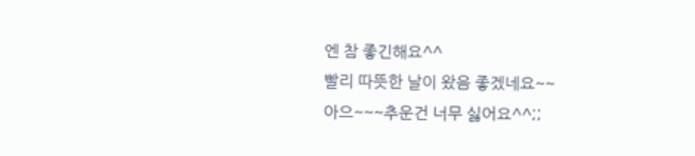엔 참 좋긴해요^^
빨리 따뜻한 날이 왔음 좋겠네요~~
아으~~~추운건 너무 싫어요^^;;